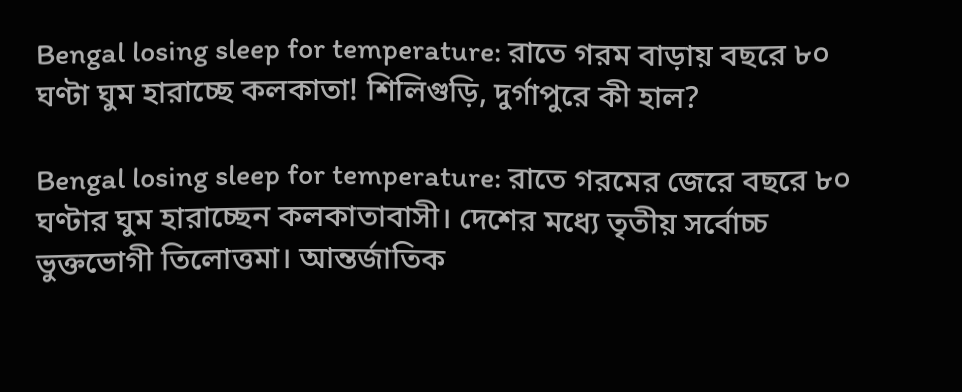Bengal losing sleep for temperature: রাতে গরম বাড়ায় বছরে ৮০ ঘণ্টা ঘুম হারাচ্ছে কলকাতা! শিলিগুড়ি, দুর্গাপুরে কী হাল?

Bengal losing sleep for temperature: রাতে গরমের জেরে বছরে ৮০ ঘণ্টার ঘুম হারাচ্ছেন কলকাতাবাসী। দেশের মধ্যে তৃতীয় সর্বোচ্চ ভুক্তভোগী তিলোত্তমা। আন্তর্জাতিক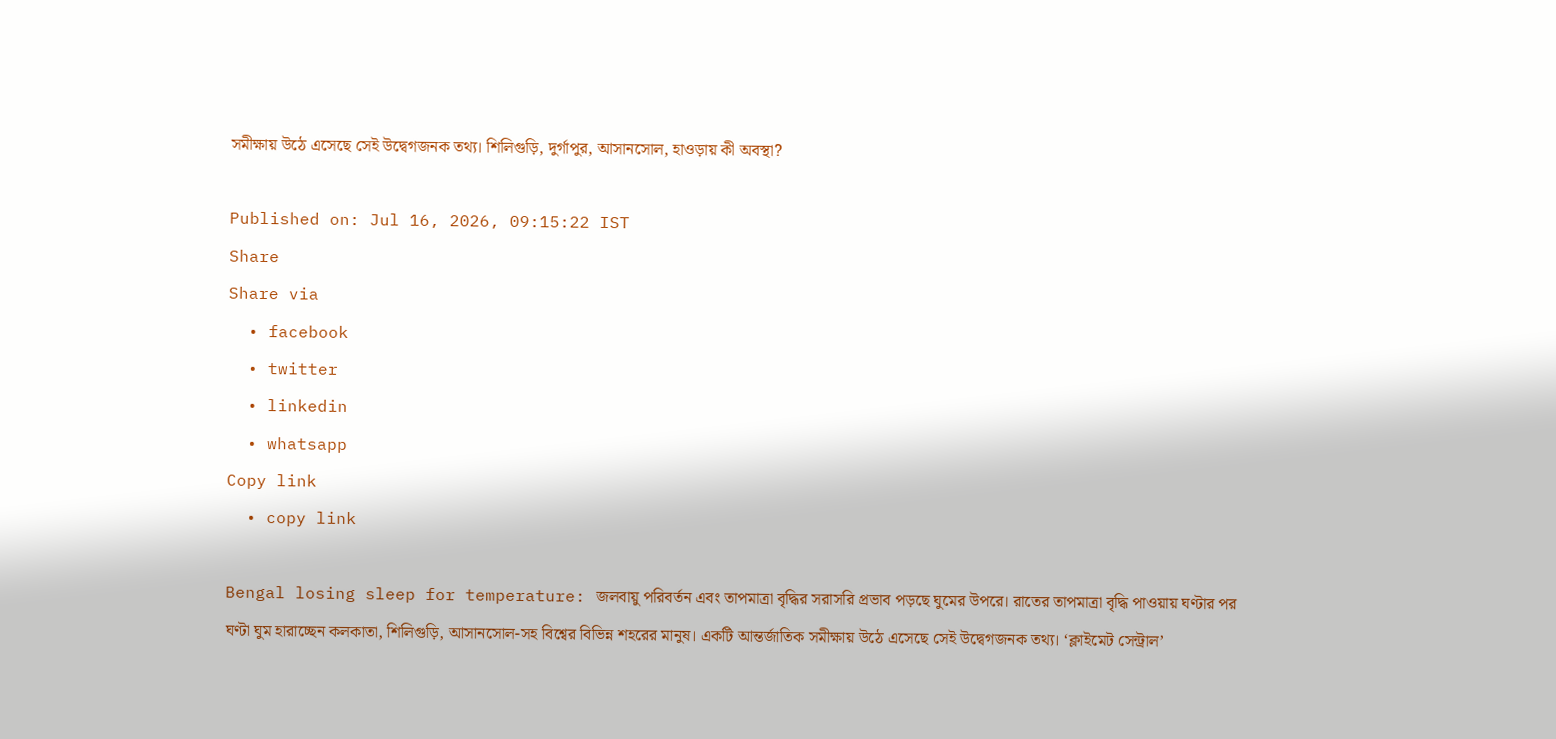সমীক্ষায় উঠে এসেছে সেই উদ্বেগজনক তথ্য। শিলিগুড়ি, দুর্গাপুর, আসানসোল, হাওড়ায় কী অবস্থা?

Published on: Jul 16, 2026, 09:15:22 IST
Share
Share via
  • facebook
  • twitter
  • linkedin
  • whatsapp
Copy link
  • copy link

Bengal losing sleep for temperature: জলবায়ু পরিবর্তন এবং তাপমাত্রা বৃদ্ধির সরাসরি প্রভাব পড়ছে ঘুমের উপরে। রাতের তাপমাত্রা বৃদ্ধি পাওয়ায় ঘণ্টার পর ঘণ্টা ঘুম হারাচ্ছেন কলকাতা, শিলিগুড়ি, আসানসোল-সহ বিশ্বের বিভিন্ন শহরের মানুষ। একটি আন্তর্জাতিক সমীক্ষায় উঠে এসেছে সেই উদ্বেগজনক তথ্য। ‘ক্লাইমেট সেন্ট্রাল’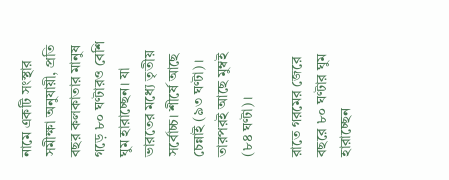নামে একটি সংস্থার সমীক্ষা অনুযায়ী, প্রতি বছর কলকাতার মানুষ গড়ে ৮০ ঘণ্টারও বেশি ঘুম হারাচ্ছেন। যা ভারতের মধ্যে তৃতীয় সর্বোচ্চ। শীর্ষে আছে চেন্নাই (৯৩ ঘণ্টা)। তারপরই আছে মুম্বই (৮৪ ঘণ্টা)।

রাতে গরমের জেরে বছরে ৮০ ঘণ্টার ঘুম হারাচ্ছেন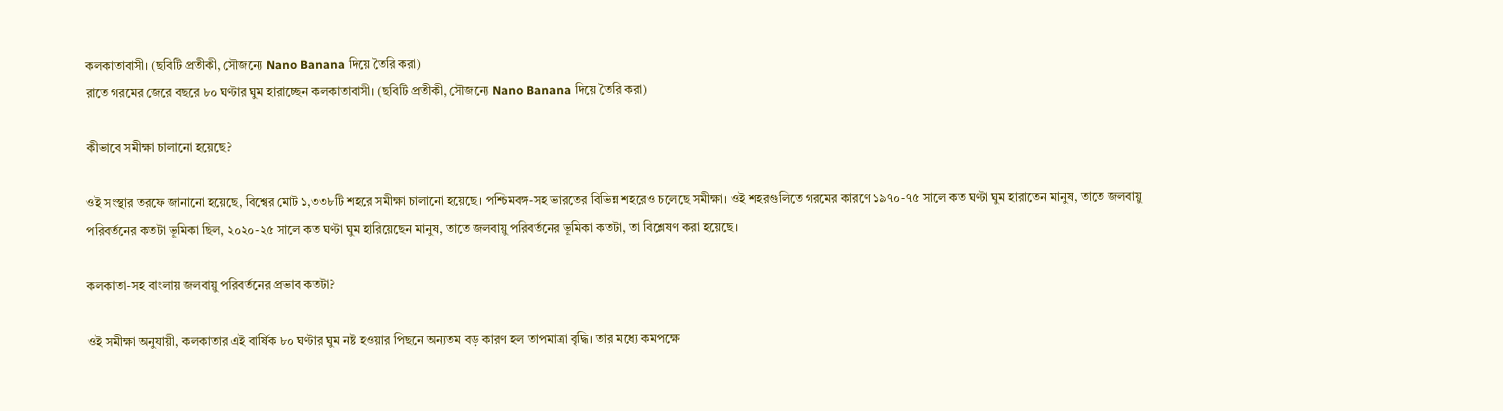কলকাতাবাসী। (ছবিটি প্রতীকী, সৌজন্যে Nano Banana দিয়ে তৈরি করা)
রাতে গরমের জেরে বছরে ৮০ ঘণ্টার ঘুম হারাচ্ছেন কলকাতাবাসী। (ছবিটি প্রতীকী, সৌজন্যে Nano Banana দিয়ে তৈরি করা)

কীভাবে সমীক্ষা চালানো হয়েছে?

ওই সংস্থার তরফে জানানো হয়েছে, বিশ্বের মোট ১,৩৩৮টি শহরে সমীক্ষা চালানো হয়েছে। পশ্চিমবঙ্গ-সহ ভারতের বিভিন্ন শহরেও চলেছে সমীক্ষা। ওই শহরগুলিতে গরমের কারণে ১৯৭০-৭৫ সালে কত ঘণ্টা ঘুম হারাতেন মানুষ, তাতে জলবায়ু পরিবর্তনের কতটা ভূমিকা ছিল, ২০২০-২৫ সালে কত ঘণ্টা ঘুম হারিয়েছেন মানুষ, তাতে জলবায়ু পরিবর্তনের ভূমিকা কতটা, তা বিশ্লেষণ করা হয়েছে।

কলকাতা-সহ বাংলায় জলবায়ু পরিবর্তনের প্রভাব কতটা?

ওই সমীক্ষা অনুযায়ী, কলকাতার এই বার্ষিক ৮০ ঘণ্টার ঘুম নষ্ট হওয়ার পিছনে অন্যতম বড় কারণ হল তাপমাত্রা বৃদ্ধি। তার মধ্যে কমপক্ষে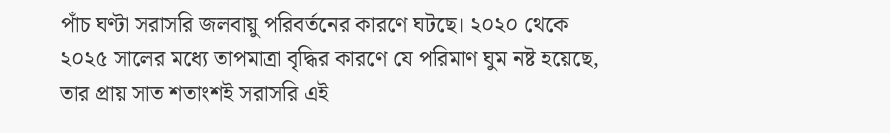পাঁচ ঘণ্টা সরাসরি জলবায়ু পরিবর্তনের কারণে ঘটছে। ২০২০ থেকে ২০২৫ সালের মধ্যে তাপমাত্রা বৃদ্ধির কারণে যে পরিমাণ ঘুম নষ্ট হয়েছে, তার প্রায় সাত শতাংশই সরাসরি এই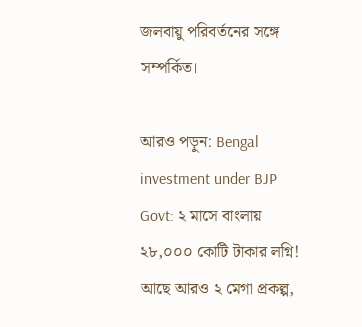জলবায়ু পরিবর্তনের সঙ্গে সম্পর্কিত।

আরও পড়ুন: Bengal investment under BJP Govt: ২ মাসে বাংলায় ২৮,০০০ কোটি টাকার লগ্নি! আছে আরও ২ মেগা প্রকল্প,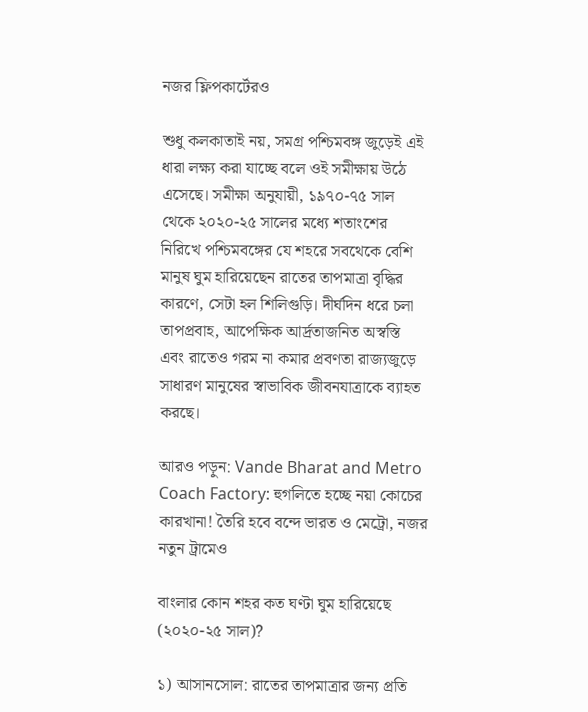নজর ফ্লিপকার্টেরও

শুধু কলকাতাই নয়, সমগ্র পশ্চিমবঙ্গ জুড়েই এই ধারা লক্ষ্য করা যাচ্ছে বলে ওই সমীক্ষায় উঠে এসেছে। সমীক্ষা অনুযায়ী, ১৯৭০-৭৫ সাল থেকে ২০২০-২৫ সালের মধ্যে শতাংশের নিরিখে পশ্চিমবঙ্গের যে শহরে সবথেকে বেশি মানুষ ঘুম হারিয়েছেন রাতের তাপমাত্রা বৃদ্ধির কারণে, সেটা হল শিলিগুড়ি। দীর্ঘদিন ধরে চলা তাপপ্রবাহ, আপেক্ষিক আর্দ্রতাজনিত অস্বস্তি এবং রাতেও গরম না কমার প্রবণতা রাজ্যজুড়ে সাধারণ মানুষের স্বাভাবিক জীবনযাত্রাকে ব্যাহত করছে।

আরও পড়ুন: Vande Bharat and Metro Coach Factory: হুগলিতে হচ্ছে নয়া কোচের কারখানা! তৈরি হবে বন্দে ভারত ও মেট্রো, নজর নতুন ট্রামেও

বাংলার কোন শহর কত ঘণ্টা ঘুম হারিয়েছে (২০২০-২৫ সাল)?

১) আসানসোল: রাতের তাপমাত্রার জন্য প্রতি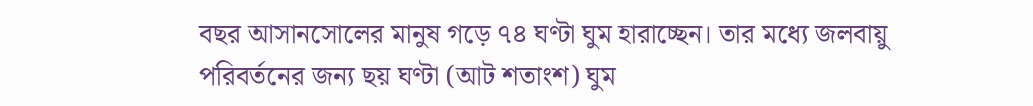বছর আসানসোলের মানুষ গড়ে ৭৪ ঘণ্টা ঘুম হারাচ্ছেন। তার মধ্যে জলবায়ু পরিবর্তনের জন্য ছয় ঘণ্টা (আট শতাংশ) ঘুম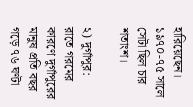হারিয়েছেন। ১৯৭০-৭৫ সালে সেটা ছিল চার শতাংশ।

২) দুর্গাপুর: রাতে গরমের কারণে দুর্গাপুরের মানুষ প্রতি বছর গড়ে ৭৬ ঘণ্টা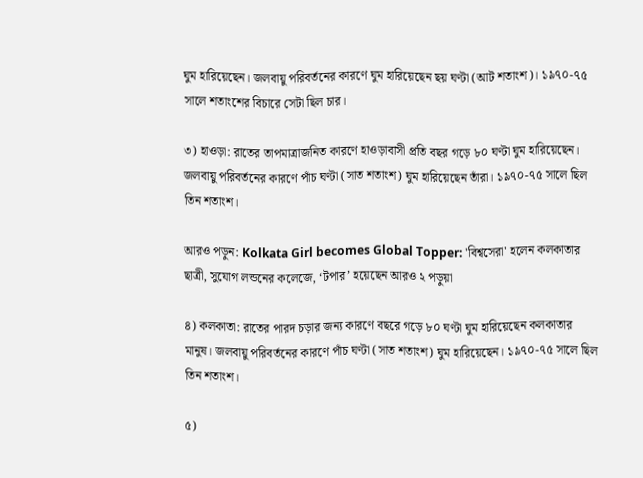ঘুম হারিয়েছেন। জলবায়ু পরিবর্তনের কারণে ঘুম হারিয়েছেন ছয় ঘণ্টা (আট শতাংশ)। ১৯৭০-৭৫ সালে শতাংশের বিচারে সেটা ছিল চার।

৩) হাওড়া: রাতের তাপমাত্রাজনিত কারণে হাওড়াবাসী প্রতি বছর গড়ে ৮০ ঘণ্টা ঘুম হারিয়েছেন। জলবায়ু পরিবর্তনের কারণে পাঁচ ঘণ্টা (সাত শতাংশ) ঘুম হারিয়েছেন তাঁরা। ১৯৭০-৭৫ সালে ছিল তিন শতাংশ।

আরও পড়ুন: Kolkata Girl becomes Global Topper: 'বিশ্বসেরা' হলেন কলকাতার ছাত্রী, সুযোগ লন্ডনের কলেজে, ‘টপার’ হয়েছেন আরও ২ পড়ুয়া

৪) কলকাতা: রাতের পারদ চড়ার জন্য কারণে বছরে গড়ে ৮০ ঘণ্টা ঘুম হারিয়েছেন কলকাতার মানুষ। জলবায়ু পরিবর্তনের কারণে পাঁচ ঘণ্টা (সাত শতাংশ) ঘুম হারিয়েছেন। ১৯৭০-৭৫ সালে ছিল তিন শতাংশ।

৫)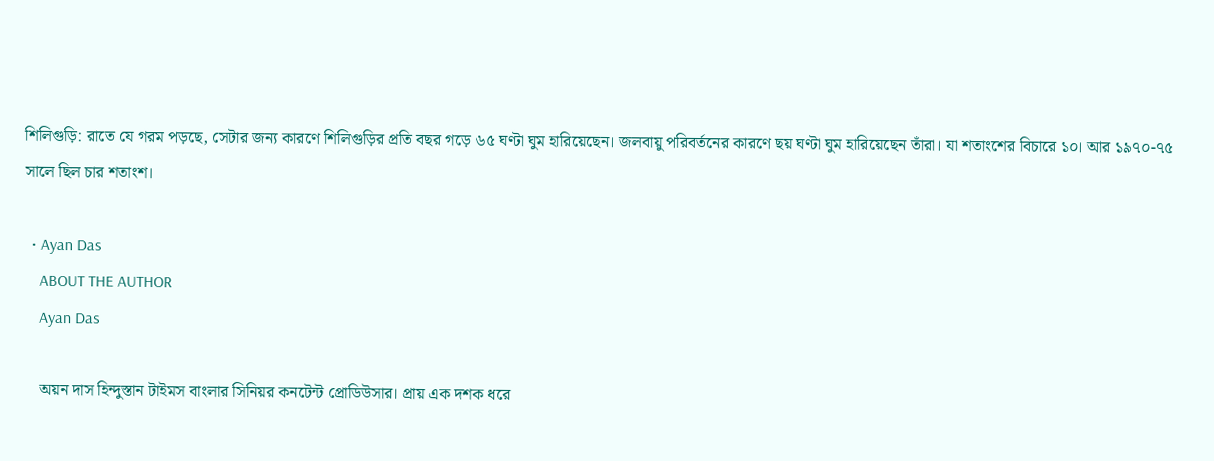শিলিগুড়ি: রাতে যে গরম পড়ছে, সেটার জন্য কারণে শিলিগুড়ির প্রতি বছর গড়ে ৬৫ ঘণ্টা ঘুম হারিয়েছেন। জলবায়ু পরিবর্তনের কারণে ছয় ঘণ্টা ঘুম হারিয়েছেন তাঁরা। যা শতাংশের বিচারে ১০। আর ১৯৭০-৭৫ সালে ছিল চার শতাংশ।

  • Ayan Das
    ABOUT THE AUTHOR
    Ayan Das

    অয়ন দাস হিন্দুস্তান টাইমস বাংলার সিনিয়র কনটেন্ট প্রোডিউসার। প্রায় এক দশক ধরে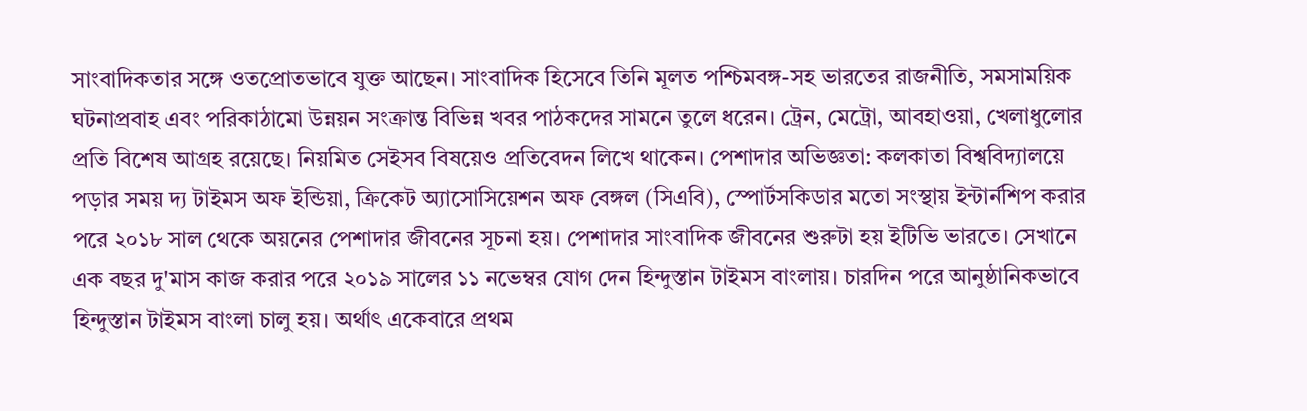সাংবাদিকতার সঙ্গে ওতপ্রোতভাবে যুক্ত আছেন। সাংবাদিক হিসেবে তিনি মূলত পশ্চিমবঙ্গ-সহ ভারতের রাজনীতি, সমসাময়িক ঘটনাপ্রবাহ এবং পরিকাঠামো উন্নয়ন সংক্রান্ত বিভিন্ন খবর পাঠকদের সামনে তুলে ধরেন। ট্রেন, মেট্রো, আবহাওয়া, খেলাধুলোর প্রতি বিশেষ আগ্রহ রয়েছে। নিয়মিত সেইসব বিষয়েও প্রতিবেদন লিখে থাকেন। পেশাদার অভিজ্ঞতা: কলকাতা বিশ্ববিদ্যালয়ে পড়ার সময় দ্য টাইমস অফ ইন্ডিয়া, ক্রিকেট অ্যাসোসিয়েশন অফ বেঙ্গল (সিএবি), স্পোর্টসকিডার মতো সংস্থায় ইন্টার্নশিপ করার পরে ২০১৮ সাল থেকে অয়নের পেশাদার জীবনের সূচনা হয়। পেশাদার সাংবাদিক জীবনের শুরুটা হয় ইটিভি ভারতে। সেখানে এক বছর দু'মাস কাজ করার পরে ২০১৯ সালের ১১ নভেম্বর যোগ দেন হিন্দুস্তান টাইমস বাংলায়। চারদিন পরে আনুষ্ঠানিকভাবে হিন্দুস্তান টাইমস বাংলা চালু হয়। অর্থাৎ একেবারে প্রথম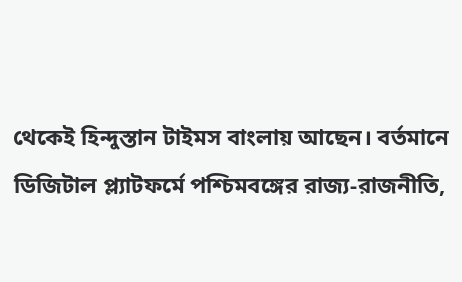থেকেই হিন্দুস্তান টাইমস বাংলায় আছেন। বর্তমানে ডিজিটাল প্ল্যাটফর্মে পশ্চিমবঙ্গের রাজ্য-রাজনীতি,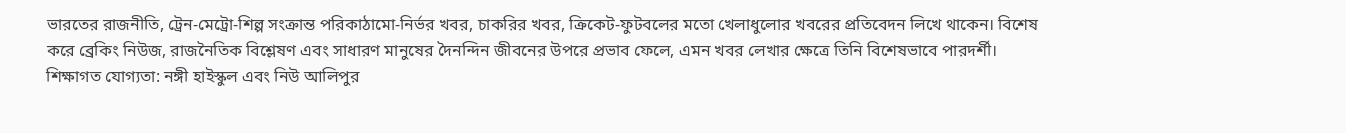ভারতের রাজনীতি, ট্রেন-মেট্রো-শিল্প সংক্রান্ত পরিকাঠামো-নির্ভর খবর, চাকরির খবর, ক্রিকেট-ফুটবলের মতো খেলাধুলোর খবরের প্রতিবেদন লিখে থাকেন। বিশেষ করে ব্রেকিং নিউজ, রাজনৈতিক বিশ্লেষণ এবং সাধারণ মানুষের দৈনন্দিন জীবনের উপরে প্রভাব ফেলে, এমন খবর লেখার ক্ষেত্রে তিনি বিশেষভাবে পারদর্শী। শিক্ষাগত যোগ্যতা: নঙ্গী হাইস্কুল এবং নিউ আলিপুর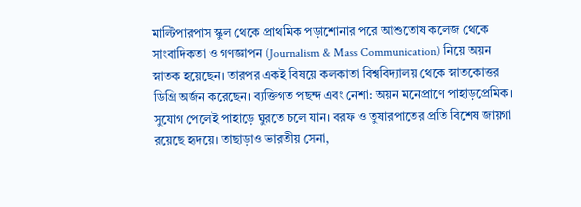মাল্টিপারপাস স্কুল থেকে প্রাথমিক পড়াশোনার পরে আশুতোষ কলেজ থেকে সাংবাদিকতা ও গণজ্ঞাপন (Journalism & Mass Communication) নিয়ে অয়ন স্নাতক হয়েছেন। তারপর একই বিষয়ে কলকাতা বিশ্ববিদ্যালয় থেকে স্নাতকোত্তর ডিগ্রি অর্জন করেছেন। ব্যক্তিগত পছন্দ এবং নেশা: অয়ন মনেপ্রাণে পাহাড়প্রেমিক। সুযোগ পেলেই পাহাড়ে ঘুরতে চলে যান। বরফ ও তুষারপাতের প্রতি বিশেষ জায়গা রয়েছে হৃদয়ে। তাছাড়াও ভারতীয় সেনা,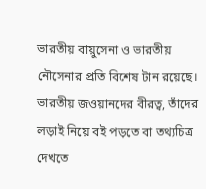ভারতীয় বায়ুসেনা ও ভারতীয় নৌসেনার প্রতি বিশেষ টান রয়েছে। ভারতীয় জওয়ানদের বীরত্ব, তাঁদের লড়াই নিয়ে বই পড়তে বা তথ্যচিত্র দেখতে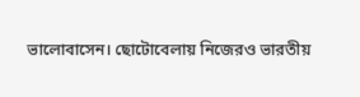ভালোবাসেন। ছোটোবেলায় নিজেরও ভারতীয়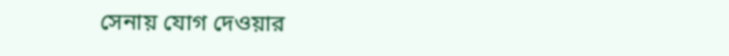সেনায় যোগ দেওয়ার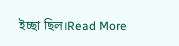ইচ্ছা ছিল।Read More